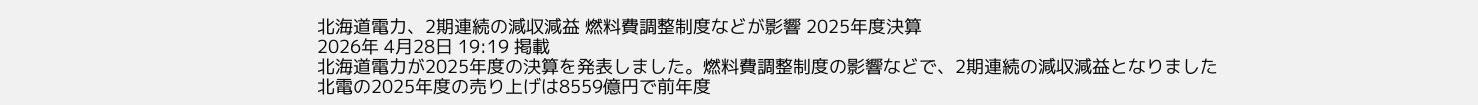北海道電力、2期連続の減収減益 燃料費調整制度などが影響 2025年度決算
2026年 4月28日 19:19 掲載
北海道電力が2025年度の決算を発表しました。燃料費調整制度の影響などで、2期連続の減収減益となりました
北電の2025年度の売り上げは8559億円で前年度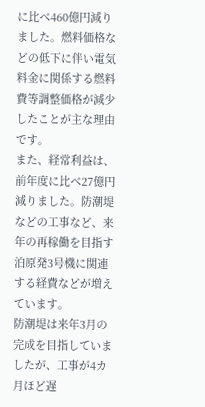に比べ460億円減りました。燃料価格などの低下に伴い電気料金に関係する燃料費等調整価格が減少したことが主な理由です。
また、経常利益は、前年度に比べ27億円減りました。防潮堤などの工事など、来年の再稼働を目指す泊原発3号機に関連する経費などが増えています。
防潮堤は来年3月の完成を目指していましたが、工事が4カ月ほど遅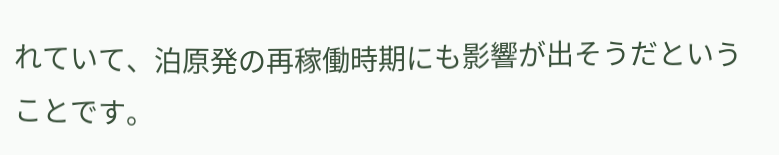れていて、泊原発の再稼働時期にも影響が出そうだということです。